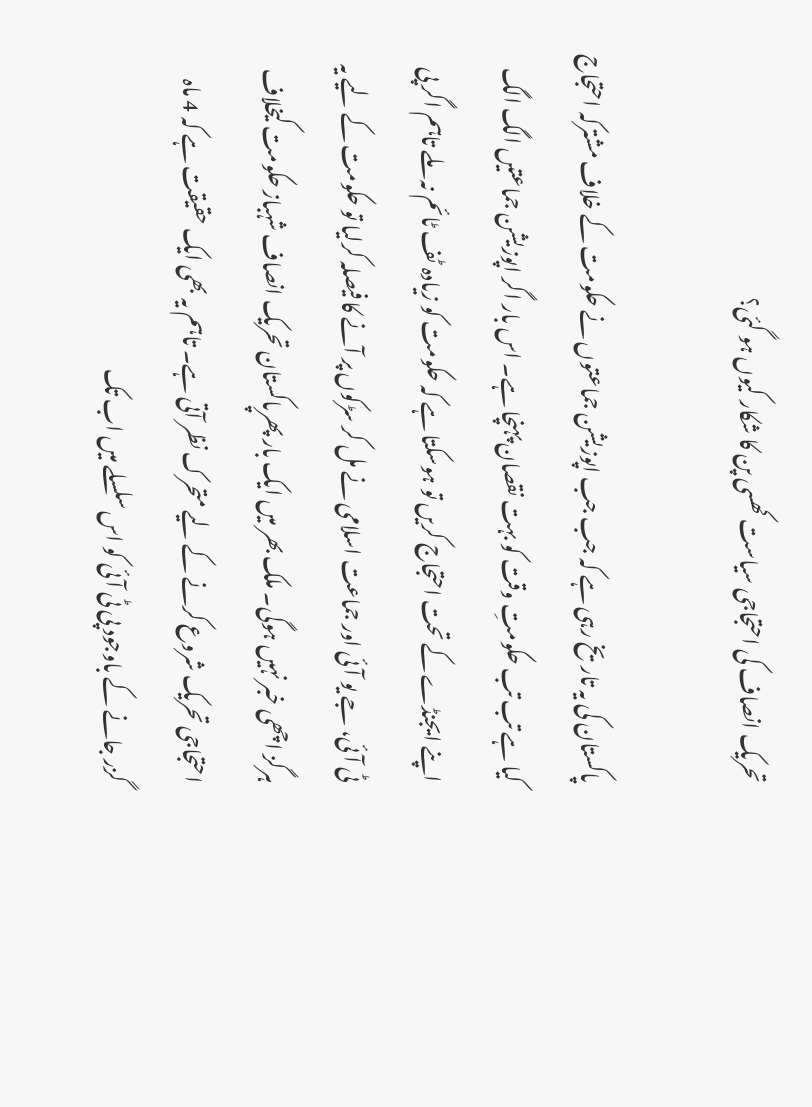تحریک انصاف کی احتجاجی سیاست کھسی پن کا شکار کیوں ہو گئی؟

پاکستان کی یہ تاریخ رہی ہے کہ جب جب اپوزیشن جماعتوں نے حکومت کے خلاف مشترکہ احتجاج کیا ہے تب تب حکومتِ وقت کو بہت نقصان پہنچا ہے۔ اس بار اگر اپوزیشن جماعتیں الگ الگ اپنے ایجنڈے کے تحت احتجاج کریں تو ہوسکتا ہے کہ حکومت کو زیادہ ٹف ٹائم نہ ملے تاہم اگر پی ٹی آئی، جے یو آئی اور جماعت اسلامی نے مل کر سڑکوں پر آنے کا فیصلہ کرلیا تو حکومت کے لیے یہ ہرگز اچھی خبر نہیں ہوگی۔ ملک بھر میں ایک بار پھرپاکستان تحریک انصاف شہباز حکومت کیخلاف احتجاجی تحریک شروع کرنے کے لیے متحرک نظر آتی ہے۔ تاہم یہ بھی ایک حقیقت ہے کہ 4 ماہ گزر جانے کے باوجود پی ٹی آئی کو اس سلسلے میں اب تک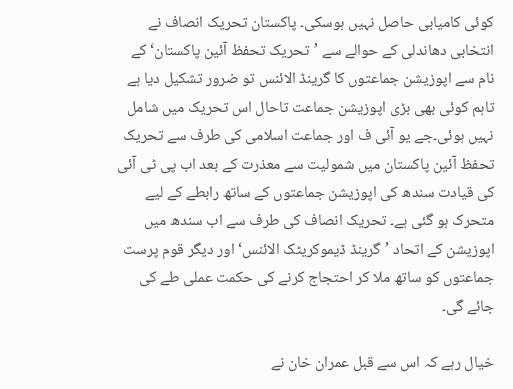کوئی کامیابی حاصل نہیں ہوسکی۔ پاکستان تحریک انصاف نے انتخابی دھاندلی کے حوالے سے ’تحریک تحفظ آئین پاکستان‘ کے نام سے اپوزیشن جماعتوں کا گرینڈ الائنس تو ضرور تشکیل دیا ہے تاہم کوئی بھی بڑی اپوزیشن جماعت تاحال اس تحریک میں شامل نہیں ہوئی۔جے یو آئی ف اور جماعت اسلامی کی طرف سے تحریک تحفظ آئین پاکستان میں شمولیت سے معذرت کے بعد اب پی ٹی آئی کی قیادت سندھ کی اپوزیشن جماعتوں کے ساتھ رابطے کے لیے متحرک ہو گئی ہے۔ تحریک انصاف کی طرف سے اب سندھ میں اپوزیشن کے اتحاد ’گرینڈ ڈیموکریٹک الائنس‘ اور دیگر قوم پرست جماعتوں کو ساتھ ملا کر احتجاج کرنے کی حکمت عملی طے کی جائے گی۔

خیال رہے کہ اس سے قبل عمران خان نے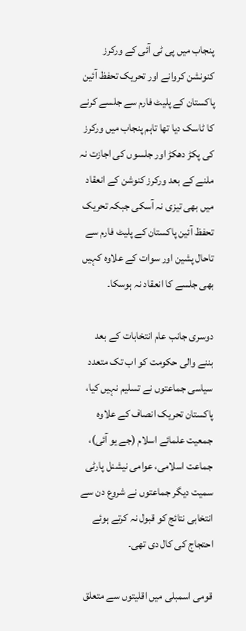پنجاب میں پی ٹی آئی کے ورکرز کنونشن کروانے اور تحریک تحفظ آئین پاکستان کے پلیٹ فارم سے جلسے کرنے کا ٹاسک دیا تھا تاہم پنجاب میں ورکرز کی پکڑ دھکڑ اور جلسوں کی اجازت نہ ملنے کے بعد ورکرز کنوشن کے انعقاد میں بھی تیزی نہ آسکی جبکہ تحریک تحفظ آئین پاکستان کے پلیٹ فارم سے تاحال پشین اور سوات کے علاوہ کہیں بھی جلسے کا انعقاد نہ ہوسکا۔

دوسری جانب عام انتخابات کے بعد بننے والی حکومت کو اب تک متعدد سیاسی جماعتوں نے تسلیم نہیں کیا، پاکستان تحریک انصاف کے علاوہ جمعیت علمائے اسلام (جے یو آئی)، جماعت اسلامی، عوامی نیشنل پارٹی سمیت دیگر جماعتوں نے شروع دن سے انتخابی نتائج کو قبول نہ کرتے ہوئے احتجاج کی کال دی تھی۔

قومی اسمبلی میں اقلیتوں سے متعلق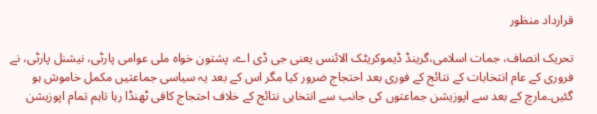قرارداد منظور

تحریک انصاف، جمات اسلامی،گرینڈ ڈیموکریٹک الائنس یعنی جی ڈی اے، پشتون خواہ ملی عوامی پارٹی، نیشنل پارٹی، نے فروری کے عام انتخابات کے نتائج کے فوری بعد احتجاج ضرور کیا مگر اس کے بعد یہ سیاسی جماعتیں مکمل خاموش ہو گئیں۔مارچ کے بعد سے اپوزیشن جماعتوں کی جانب سے انتخابی نتائج کے خلاف احتجاج کافی ٹھنڈا رہا تاہم تمام اپوزیشن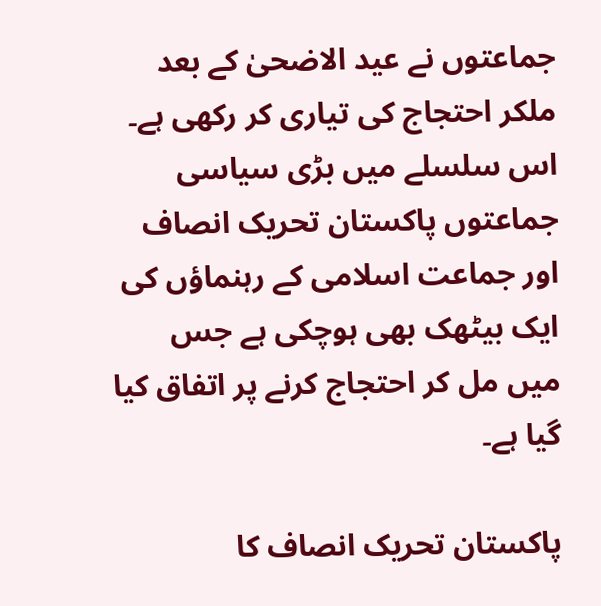جماعتوں نے عید الاضحیٰ کے بعد ملکر احتجاج کی تیاری کر رکھی ہے۔ اس سلسلے میں بڑی سیاسی جماعتوں پاکستان تحریک انصاف اور جماعت اسلامی کے رہنماؤں کی ایک بیٹھک بھی ہوچکی ہے جس میں مل کر احتجاج کرنے پر اتفاق کیا گیا ہے۔

پاکستان تحریک انصاف کا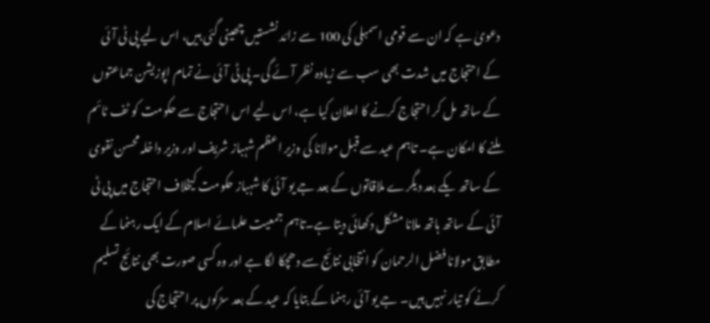دعویٰ ہے کہ ان سے قومی اسمبلی کی 100 سے زائد نشستیں چھینی گئی ہیں، اس لیے پی ٹی آئی کے احتجاج میں شدت بھی سب سے زیادہ نظر آئے گی۔ پی ٹی آئی نے تمام اپوزیشن جماعتوں کے ساتھ مل کر احتجاج کرنے کا اعلان کیا ہے، اس لیے اس احتجاج سے حکومت کو ٹف ٹائم ملنے کا امکان ہے۔ تاہم عید سے قبل مولانا کی وزیر اعظم شہباز شریف اور وزیر داخلہ محسن نقوی کے ساتھ یکے بعد دیگرے ملاقاتوں کے بعد جے یو آئی کا شہباز حکومت کیخلاف احتجاج میں پی ٹی آئی کے ساتھ ہاتھ ملانا مشکل دکھائی دیتا ہے۔تاہم جمعیت علمائے اسلام کے ایک رہنما کے مطابق مولانا فضل الرحمان کو انتخابی نتائج سے دھچکا لگا ہے اور وہ کسی صورت بھی نتائج تسلیم کرنے کو تیار نہیں ہیں۔ جے یو آئی رہنما کے بتایا کہ عید کے بعد سڑکوں پر احتجاج کی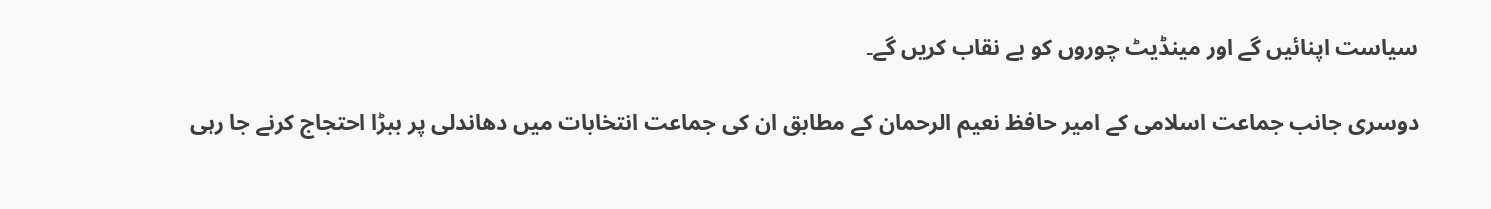سیاست اپنائیں گے اور مینڈیٹ چوروں کو بے نقاب کریں گے۔

دوسری جانب جماعت اسلامی کے امیر حافظ نعیم الرحمان کے مطابق ان کی جماعت انتخابات میں دھاندلی پر ببڑا احتجاج کرنے جا رہی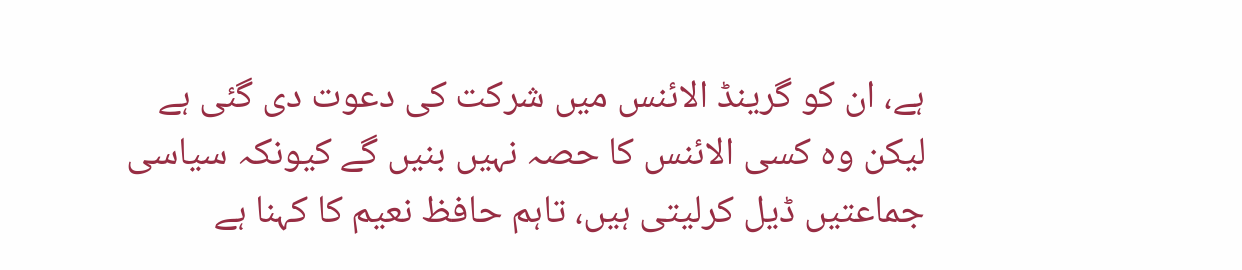ہے، ان کو گرینڈ الائنس میں شرکت کی دعوت دی گئی ہے لیکن وہ کسی الائنس کا حصہ نہیں بنیں گے کیونکہ سیاسی جماعتیں ڈیل کرلیتی ہیں، تاہم حافظ نعیم کا کہنا ہے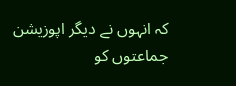کہ انہوں نے دیگر اپوزیشن جماعتوں کو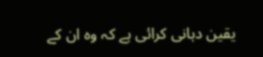یقین دہانی کرائی ہے کہ وہ ان کے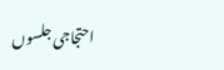احتجاجی جلسوں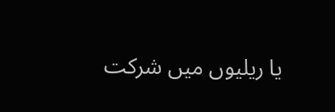یا ریلیوں میں شرکت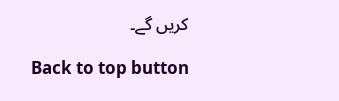کریں گے۔

Back to top button